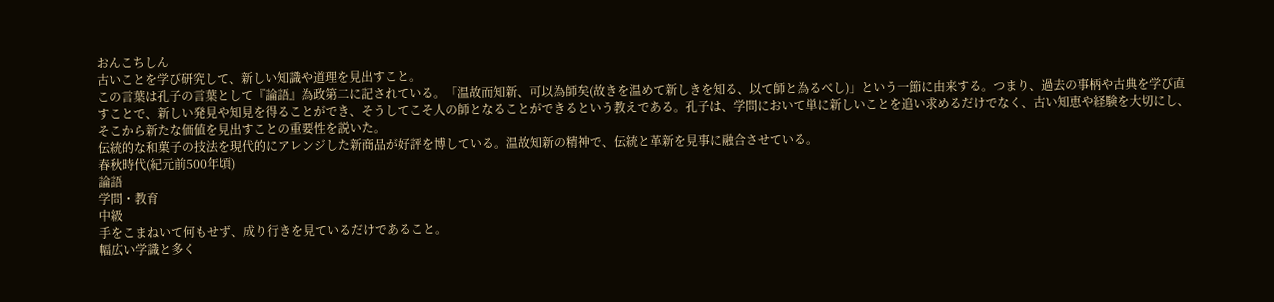おんこちしん
古いことを学び研究して、新しい知識や道理を見出すこと。
この言葉は孔子の言葉として『論語』為政第二に記されている。「温故而知新、可以為師矣(故きを温めて新しきを知る、以て師と為るべし)」という一節に由来する。つまり、過去の事柄や古典を学び直すことで、新しい発見や知見を得ることができ、そうしてこそ人の師となることができるという教えである。孔子は、学問において単に新しいことを追い求めるだけでなく、古い知恵や経験を大切にし、そこから新たな価値を見出すことの重要性を説いた。
伝統的な和菓子の技法を現代的にアレンジした新商品が好評を博している。温故知新の精神で、伝統と革新を見事に融合させている。
春秋時代(紀元前500年頃)
論語
学問・教育
中級
手をこまねいて何もせず、成り行きを見ているだけであること。
幅広い学識と多く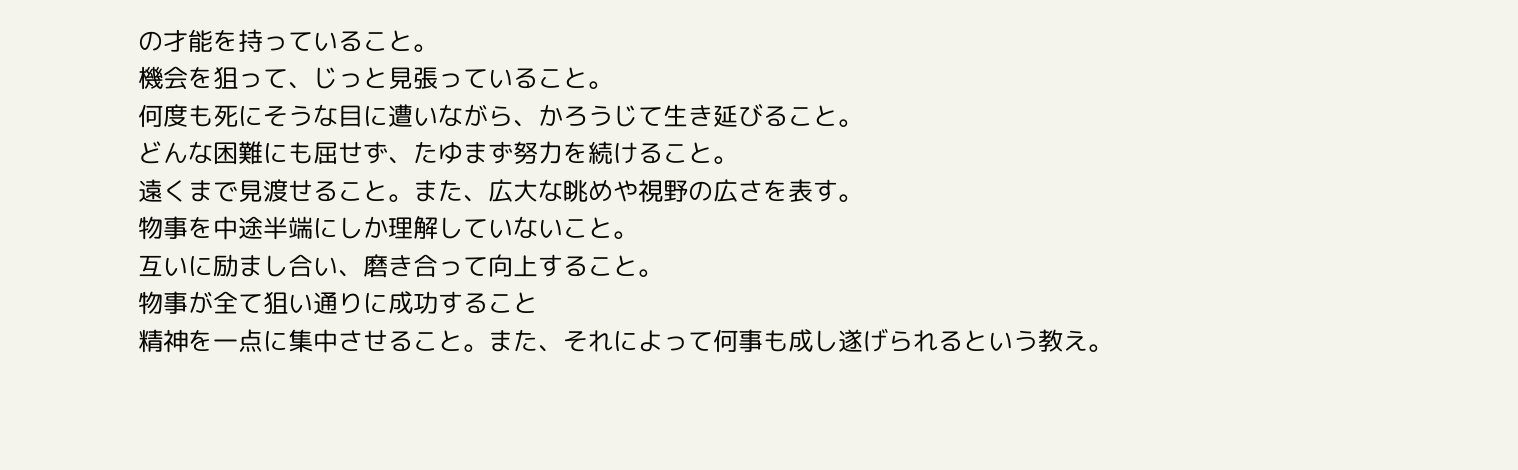の才能を持っていること。
機会を狙って、じっと見張っていること。
何度も死にそうな目に遭いながら、かろうじて生き延びること。
どんな困難にも屈せず、たゆまず努力を続けること。
遠くまで見渡せること。また、広大な眺めや視野の広さを表す。
物事を中途半端にしか理解していないこと。
互いに励まし合い、磨き合って向上すること。
物事が全て狙い通りに成功すること
精神を一点に集中させること。また、それによって何事も成し遂げられるという教え。